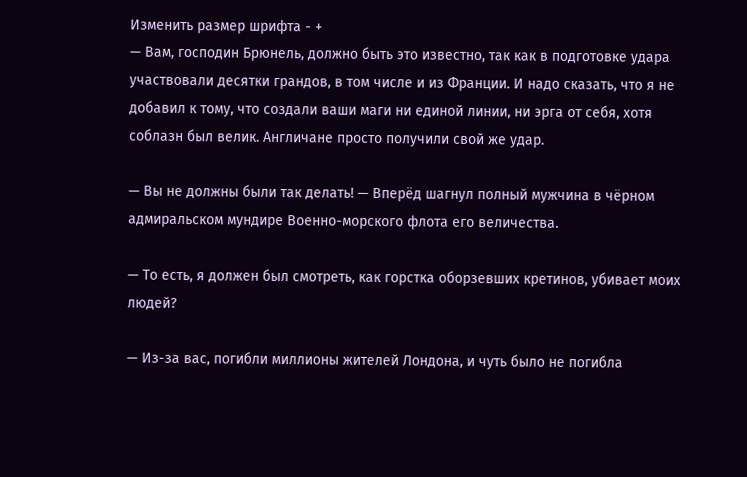Изменить размер шрифта - +
— Вам, господин Брюнель, должно быть это известно, так как в подготовке удара участвовали десятки грандов, в том числе и из Франции. И надо сказать, что я не добавил к тому, что создали ваши маги ни единой линии, ни эрга от себя, хотя соблазн был велик. Англичане просто получили свой же удар.

— Вы не должны были так делать! — Вперёд шагнул полный мужчина в чёрном адмиральском мундире Военно-морского флота его величества.

— То есть, я должен был смотреть, как горстка оборзевших кретинов, убивает моих людей?

— Из-за вас, погибли миллионы жителей Лондона, и чуть было не погибла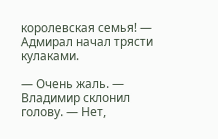королевская семья! — Адмирал начал трясти кулаками.

— Очень жаль. — Владимир склонил голову. — Нет,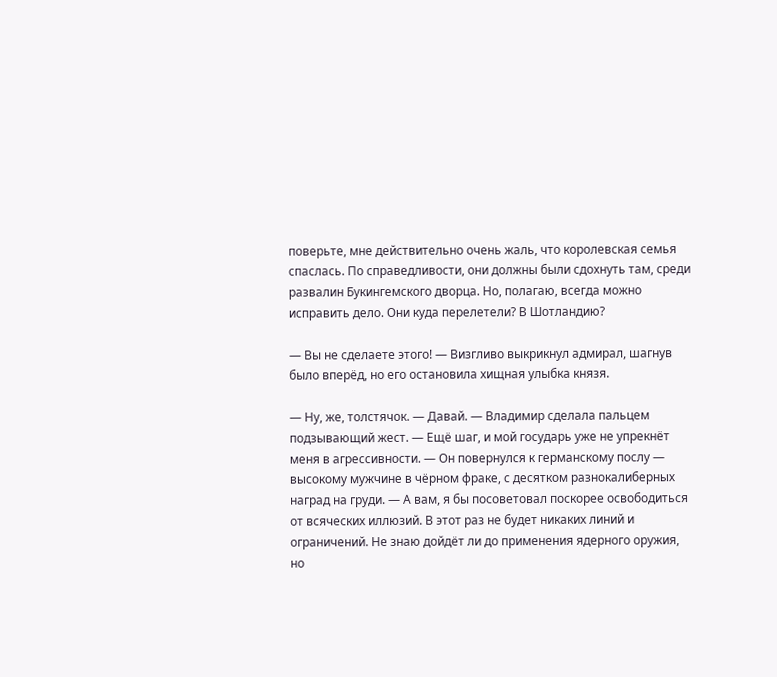поверьте, мне действительно очень жаль, что королевская семья спаслась. По справедливости, они должны были сдохнуть там, среди развалин Букингемского дворца. Но, полагаю, всегда можно исправить дело. Они куда перелетели? В Шотландию?

— Вы не сделаете этого! — Визгливо выкрикнул адмирал, шагнув было вперёд, но его остановила хищная улыбка князя.

— Ну, же, толстячок. — Давай. — Владимир сделала пальцем подзывающий жест. — Ещё шаг, и мой государь уже не упрекнёт меня в агрессивности. — Он повернулся к германскому послу — высокому мужчине в чёрном фраке, с десятком разнокалиберных наград на груди. — А вам, я бы посоветовал поскорее освободиться от всяческих иллюзий. В этот раз не будет никаких линий и ограничений. Не знаю дойдёт ли до применения ядерного оружия, но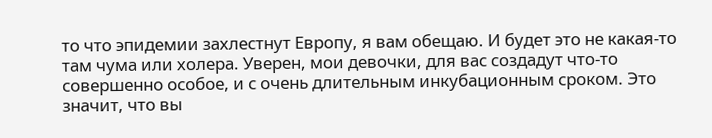то что эпидемии захлестнут Европу, я вам обещаю. И будет это не какая-то там чума или холера. Уверен, мои девочки, для вас создадут что-то совершенно особое, и с очень длительным инкубационным сроком. Это значит, что вы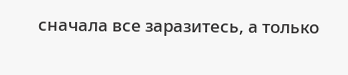сначала все заразитесь, а только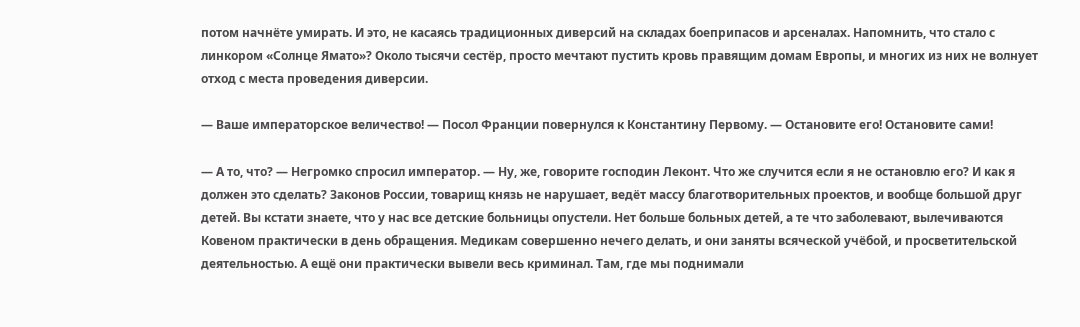потом начнёте умирать. И это, не касаясь традиционных диверсий на складах боеприпасов и арсеналах. Напомнить, что стало с линкором «Солнце Ямато»? Около тысячи сестёр, просто мечтают пустить кровь правящим домам Европы, и многих из них не волнует отход с места проведения диверсии.

— Ваше императорское величество! — Посол Франции повернулся к Константину Первому. — Остановите его! Остановите сами!

— А то, что? — Негромко спросил император. — Ну, же, говорите господин Леконт. Что же случится если я не остановлю его? И как я должен это сделать? Законов России, товарищ князь не нарушает, ведёт массу благотворительных проектов, и вообще большой друг детей. Вы кстати знаете, что у нас все детские больницы опустели. Нет больше больных детей, а те что заболевают, вылечиваются Ковеном практически в день обращения. Медикам совершенно нечего делать, и они заняты всяческой учёбой, и просветительской деятельностью. А ещё они практически вывели весь криминал. Там, где мы поднимали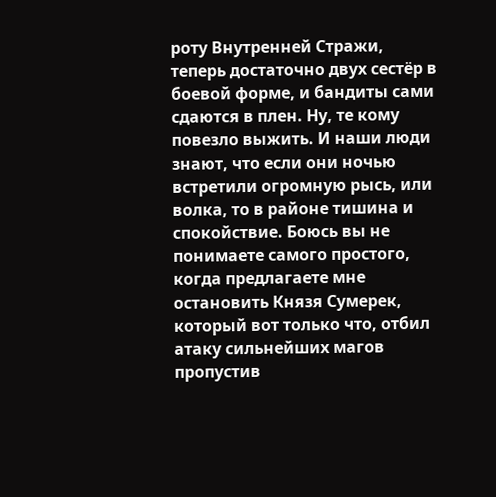роту Внутренней Стражи, теперь достаточно двух сестёр в боевой форме, и бандиты сами сдаются в плен. Ну, те кому повезло выжить. И наши люди знают, что если они ночью встретили огромную рысь, или волка, то в районе тишина и спокойствие. Боюсь вы не понимаете самого простого, когда предлагаете мне остановить Князя Сумерек, который вот только что, отбил атаку сильнейших магов пропустив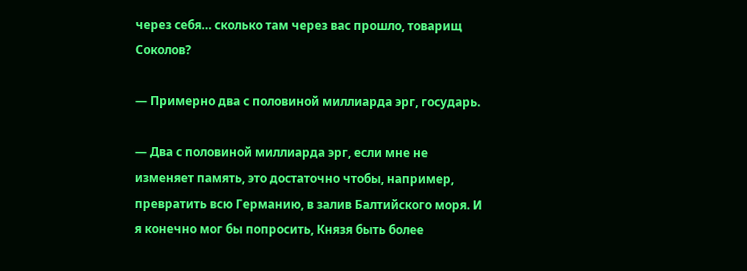через себя… сколько там через вас прошло, товарищ Соколов?

— Примерно два с половиной миллиарда эрг, государь.

— Два с половиной миллиарда эрг, если мне не изменяет память, это достаточно чтобы, например, превратить всю Германию, в залив Балтийского моря. И я конечно мог бы попросить, Князя быть более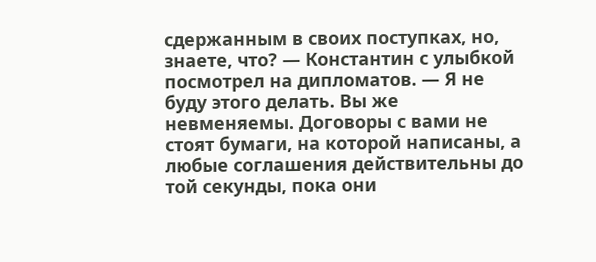сдержанным в своих поступках, но, знаете, что? — Константин с улыбкой посмотрел на дипломатов. — Я не буду этого делать. Вы же невменяемы. Договоры с вами не стоят бумаги, на которой написаны, а любые соглашения действительны до той секунды, пока они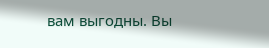вам выгодны. Вы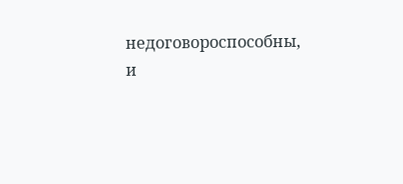недоговороспособны, и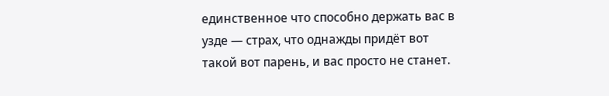единственное что способно держать вас в узде — страх, что однажды придёт вот такой вот парень, и вас просто не станет.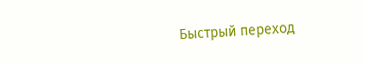Быстрый переход